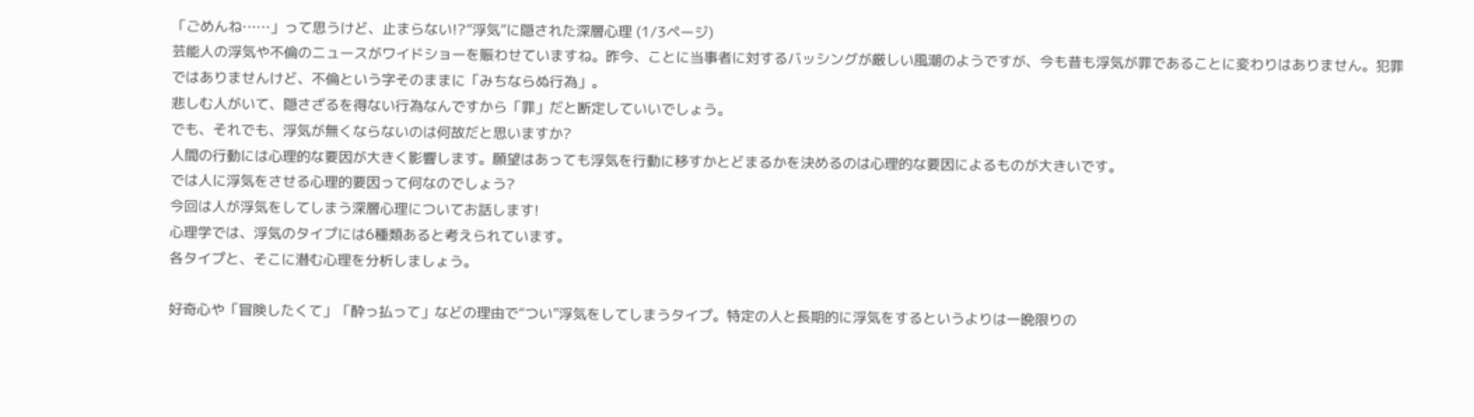「ごめんね……」って思うけど、止まらない!?“浮気”に隠された深層心理 (1/3ページ)
芸能人の浮気や不倫のニュースがワイドショーを賑わせていますね。昨今、ことに当事者に対するバッシングが厳しい風潮のようですが、今も昔も浮気が罪であることに変わりはありません。犯罪ではありませんけど、不倫という字そのままに「みちならぬ行為」。
悲しむ人がいて、隠さざるを得ない行為なんですから「罪」だと断定していいでしょう。
でも、それでも、浮気が無くならないのは何故だと思いますか?
人間の行動には心理的な要因が大きく影響します。願望はあっても浮気を行動に移すかとどまるかを決めるのは心理的な要因によるものが大きいです。
では人に浮気をさせる心理的要因って何なのでしょう?
今回は人が浮気をしてしまう深層心理についてお話します!
心理学では、浮気のタイプには6種類あると考えられています。
各タイプと、そこに潜む心理を分析しましょう。

好奇心や「冒険したくて」「酔っ払って」などの理由で“つい”浮気をしてしまうタイプ。特定の人と長期的に浮気をするというよりは一晩限りの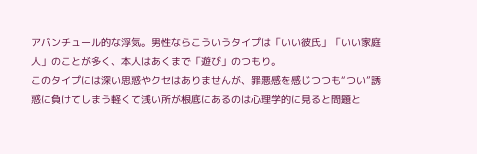アバンチュール的な浮気。男性ならこういうタイプは「いい彼氏」「いい家庭人」のことが多く、本人はあくまで「遊び」のつもり。
このタイプには深い思惑やクセはありませんが、罪悪感を感じつつも“つい”誘惑に負けてしまう軽くて浅い所が根底にあるのは心理学的に見ると問題と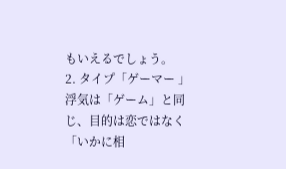もいえるでしょう。
2. タイプ「ゲーマー 」浮気は「ゲーム」と同じ、目的は恋ではなく「いかに相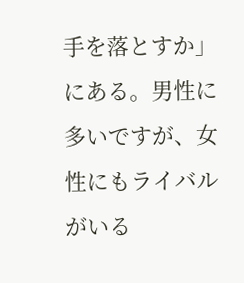手を落とすか」にある。男性に多いですが、女性にもライバルがいる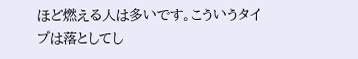ほど燃える人は多いです。こういうタイプは落としてし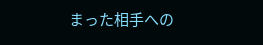まった相手への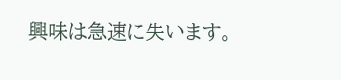興味は急速に失います。